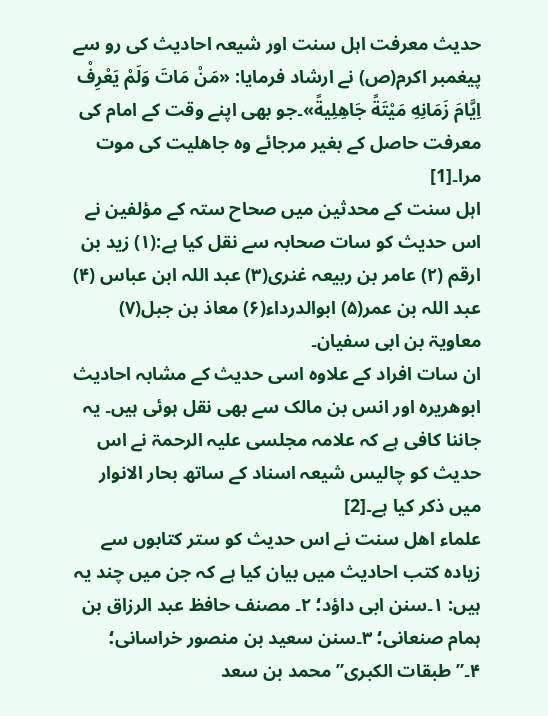حدیث معرفت اہل سنت اور شیعہ احادیث کی رو سے
پیغمبر اکرم(ص) نے ارشاد فرمایا: «مَنْ مَاتَ وَلَمْ يَعْرِفْ اِيَّامَ زَمَانِهِ مَيْتَةً جَاهِلِيةً»۔جو بھی اپنے وقت کے امام کی معرفت حاصل کے بغیر مرجائے وہ جاھلیت کی موت مرا۔[1]
اہل سنت کے محدثین میں صحاح ستہ کے مؤلفين نے اس حدیث کو سات صحابہ سے نقل کیا ہے:(۱) زید بن ارقم (۲) عامر بن ربیعہ غنری(۳) عبد اللہ ابن عباس (۴) عبد اللہ بن عمر(۵) ابوالدرداء(۶) معاذ بن جبل(۷) معاویۃ بن ابی سفیان۔
ان سات افراد کے علاوہ اسی حدیث کے مشابہ احادیث ابوھریرہ اور انس بن مالک سے بھی نقل ہوئی ہیں۔ یہ جاننا کافی ہے کہ علامہ مجلسی علیہ الرحمۃ نے اس حدیث کو چالیس شيعہ اسناد کے ساتھ بحار الانوار میں ذکر کیا ہے۔[2]
علماء اھل سنت نے اس حدیث کو ستر کتابوں سے زیادہ کتب احادیث میں بیان کیا ہے کہ جن میں چند یہ ہیں: ۱۔سنن ابی داؤد؛ ۲۔ مصنف حافظ عبد الرزاق بن ہمام صنعانی؛ ۳۔سنن سعید بن منصور خراسانی؛ ۴۔”طبقات الکبری”محمد بن سعد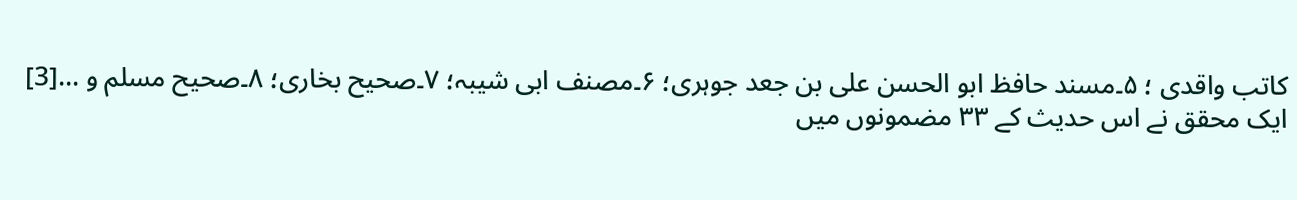کاتب واقدی ؛ ۵۔مسند حافظ ابو الحسن علی بن جعد جوہری؛ ۶۔مصنف ابی شیبہ؛ ۷۔صحیح بخاری؛ ۸۔صحیح مسلم و …[3]
ایک محقق نے اس حدیث کے ۳۳ مضمونوں میں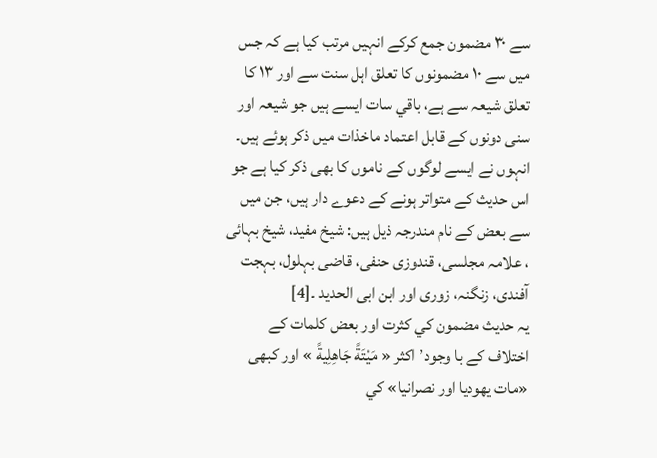سے ۳۰ مضمون جمع کرکے انہیں مرتب کیا ہے کہ جس میں سے ۱۰ مضمونوں کا تعلق اہل سنت سے اور ۱۳ کا تعلق شیعہ سے ہے، باقي سات ایسے ہیں جو شیعہ اور سنی دونوں کے قابل اعتماد ماخذات میں ذکر ہوئے ہیں۔ انہوں نے ایسے لوگوں کے ناموں کا بھی ذکر کیا ہے جو اس حدیث کے متواتر ہونے کے دعوے دار ہیں، جن میں سے بعض کے نام مندرجہ ذيل ہيں: شیخ مفید، شیخ بہائی ، علامہ مجلسی، قندوزی حنفی، قاضی بہلول، بہجت آفندی، زنگنہ، زوری اور ابن ابی الحدید ۔[4]
یہ حدیث مضمون کي کثرت اور بعض کلمات کے اختلاف کے با وجود٬ اکثر « مَيْتَةً جَاهِلِيةً » اور کبھی «مات يهوديا اور نصرانيا» کي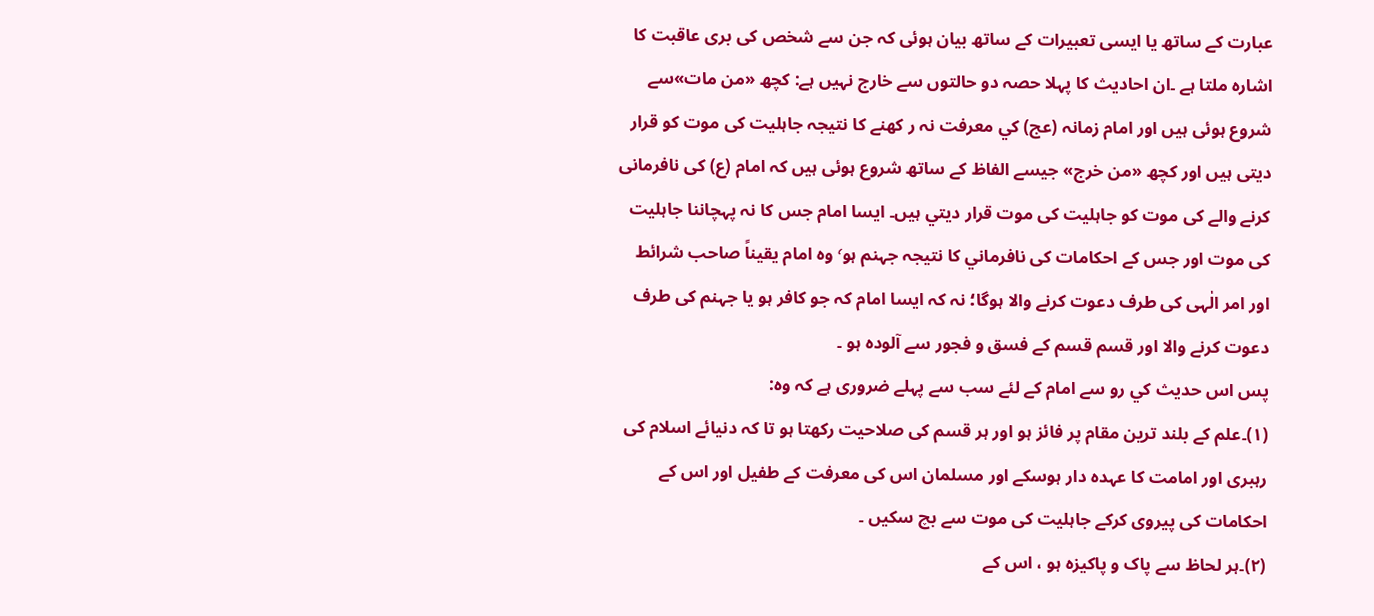عبارت کے ساتھ یا ایسی تعبیرات کے ساتھ بیان ہوئی کہ جن سے شخص کی بری عاقبت کا اشارہ ملتا ہے ۔ان احادیث کا پہلا حصہ دو حالتوں سے خارج نہیں ہے: کچھ «من مات»سے شروع ہوئی ہیں اور امام زمانہ (عج) کي معرفت نہ ر کھنے کا نتیجہ جاہلیت کی موت کو قرار دیتی ہیں اور کچھ «من خرج» جیسے الفاظ کے ساتھ شروع ہوئی ہیں کہ امام (ع) کی نافرمانی کرنے والے کی موت کو جاہلیت کی موت قرار ديتي ہیں۔ ایسا امام جس کا نہ پہچاننا جاہلیت کی موت اور جس کے احکامات کی نافرماني کا نتیجہ جہنم ہو٬ وہ امام یقیناً صاحب شرائط اور امر الٰہی کی طرف دعوت کرنے والا ہوگا؛ نہ کہ ایسا امام کہ جو کافر ہو يا جہنم کی طرف دعوت کرنے والا اور قسم قسم کے فسق و فجور سے آلودہ ہو ۔
پس اس حديث کي رو سے امام کے لئے سب سے پہلے ضروری ہے کہ وہ:
(۱)۔علم کے بلند ترین مقام پر فائز ہو اور ہر قسم کی صلاحیت رکھتا ہو تا کہ دنیائے اسلام کی رہبری اور امامت کا عہدہ دار ہوسکے اور مسلمان اس کی معرفت کے طفیل اور اس کے احکامات کی پیروی کرکے جاہلیت کی موت سے بچ سکیں ۔
(۲)۔ہر لحاظ سے پاک و پاکیزہ ہو ، اس کے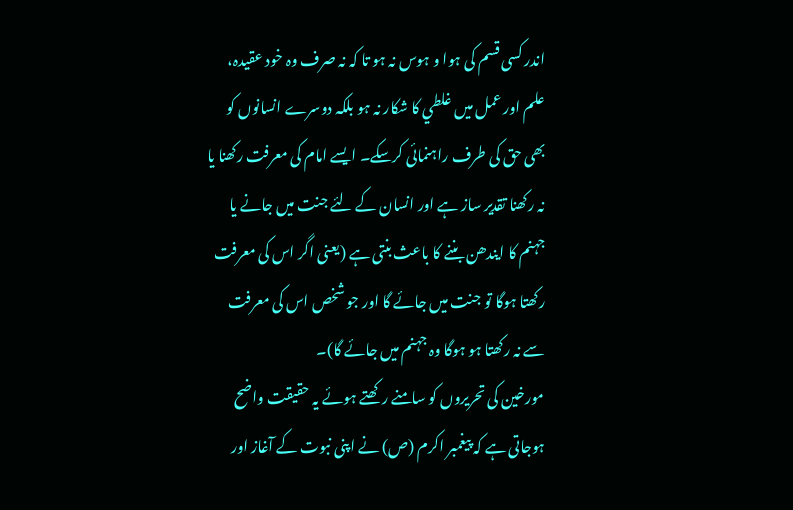اندر کسی قسم کی ہوا و ہوس نہ ہو تا کہ نہ صرف وہ خود عقیدہ، علم اور عمل میں غلطي کا شکار نہ ہو بلکہ دوسرے انسانوں کو بھی حق کی طرف راہنمائی کرسکے۔ ایسے امام کی معرفت رکھنا يا نہ رکھنا تقدیر ساز ہے اور انسان کے لئے جنت میں جانے یا جہنم کا ایندھن بننے کا باعث بنتی ہے (یعنی اگر اس کی معرفت رکھتا ہوگا تو جنت میں جائے گا اور جو شخص اس کی معرفت سے نہ رکھتا ہو ہوگا وہ جہنم ميں جائے گا)۔
مورخین کی تحریروں کو سامنے رکھتے ہوئے یہ حقیقت واضح ہوجاتی ہے کہ پیغمبر اکرم (ص) نے اپنی نبوت کے آغاز اور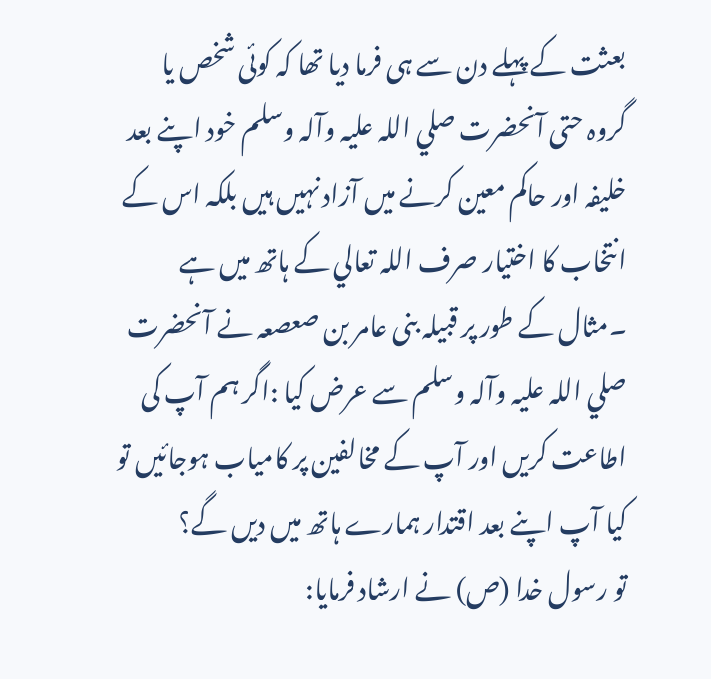بعثت کے پہلے دن سے ہی فرما دیا تھا کہ کوئی شخص یا گروہ حتی آنحضرت صلي اللہ عليہ وآلہ وسلم خود اپنے بعد خلیفہ اور حاکم معین کرنے میں آزاد نہیں ہیں بلکہ اس کے انتخاب کا اختیار صرف اللہ تعالي کے ہاتھ میں ہے ۔مثال کے طور پر قبیلہ بنی عامر بن صعصعہ نے آنحضرت صلي اللہ عليہ وآلہ وسلم سے عرض کیا :اگر ہم آپ کی اطاعت کریں اور آپ کے مخالفین پر کامیاب ہوجائیں تو کیا آپ اپنے بعد اقتدار ہمارے ہاتھ میں دیں گے؟
تو رسول خدا (ص) نے ارشاد فرمایا: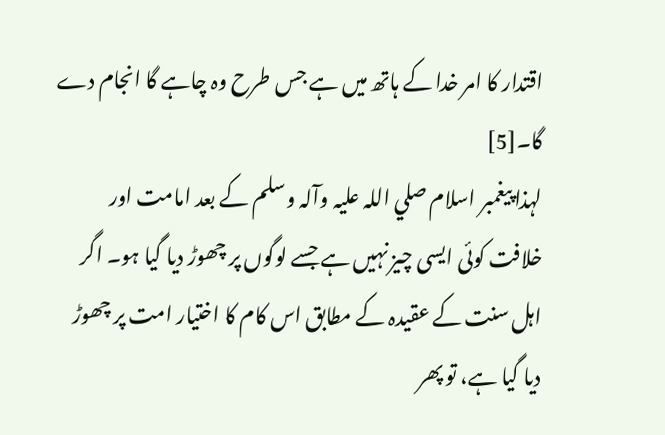اقتدار کا امر خدا کے ہاتھ میں ہے جس طرح وہ چاہے گا انجام دے گا۔[5]
لہذا پیغمبر اسلام صلي اللہ عليہ وآلہ وسلم کے بعد امامت اور خلافت کوئی ایسی چیز نہیں ہے جسے لوگوں پر چھوڑ دیا گیا ہو۔ اگر اہل سنت کے عقیدہ کے مطابق اس کام کا اختیار امت پر چھوڑ دیا گیا ہے، تو پھر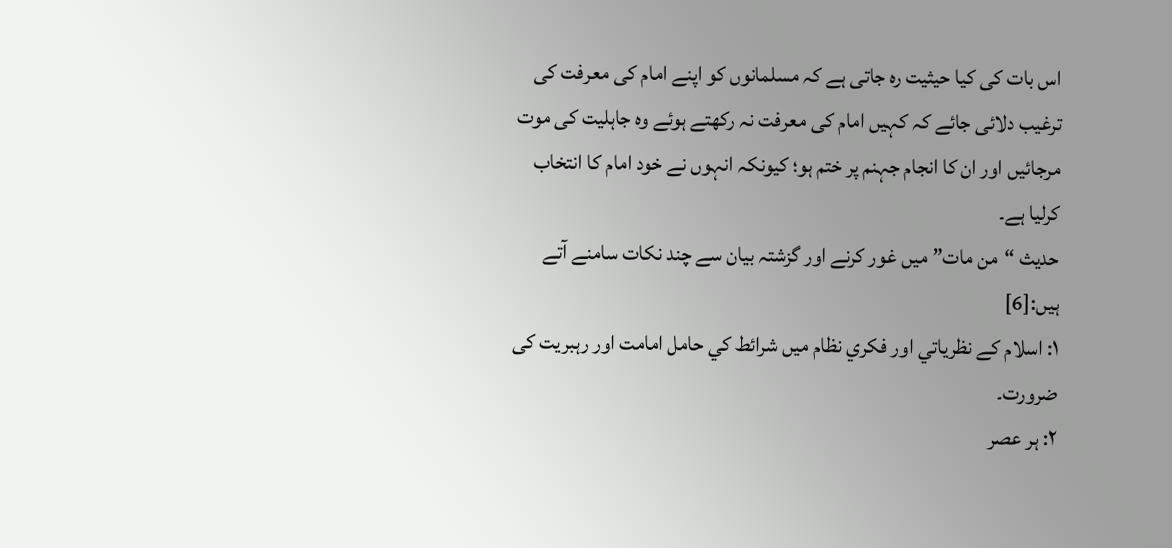اس بات کی کیا حیثیت رہ جاتی ہے کہ مسلمانوں کو اپنے امام کی معرفت کی ترغیب دلائی جائے کہ کہیں امام کی معرفت نہ رکھتے ہوئے وہ جاہلیت کی موت مرجائیں اور ان کا انجام جہنم پر ختم ہو؛ کیونکہ انہوں نے خود امام کا انتخاب کرلیا ہے۔
حدیث “من مات” میں غور کرنے اور گزشتہ بیان سے چند نکات سامنے آتے ہیں:[6]
۱: اسلام کے نظرياتي اور فکري نظام میں شرائط کي حامل امامت اور رہبريت کی ضرورت۔
۲: ہر عصر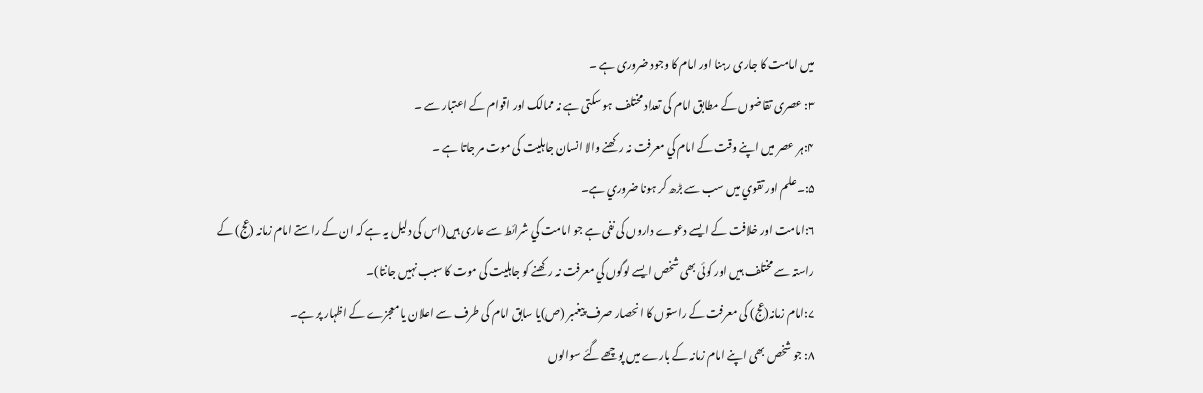میں امامت کا جاری رہنا اور امام کا وجود ضروری ہے ۔
۳: عصری تقاضوں کے مطابق امام کی تعداد مختلف ہو سکتی ہے نہ ممالک اور اقوام کے اعتبار سے ۔
۴:ہر عصر میں اپنے وقت کے امام کي معرفت نہ رکھنے والا انسان جاہلیت کی موت مر جاتا ہے ۔
۵:۔علم اور تقوي ميں سب سے بڑھ کر ہونا ضروري ہے۔
۶:امامت اور خلافت کے ایسے دعوے داروں کی نفی ہے جو امامت کي شرائط سے عاری ہیں(اس کی دلیل یہ ہے کہ ان کے راستے امام زمانہ (عج) کے راستہ سے مختلف ہيں اور کوئی بھی شخص ايسے لوگوں کي معرفت نہ رکھنے کو جاہلیت کی موت کا سبب نہیں جانتا)۔
۷:امام زمانہ(عج) کی معرفت کے راستوں کا انحصار صرف پیغمبر (ص)یا سابق امام کی طرف سے اعلان یا معجزے کے اظہار پر ہے۔
۸: جو شخص بھی اپنے امام زمانہ کے بارے میں پوچھے گئے سوالوں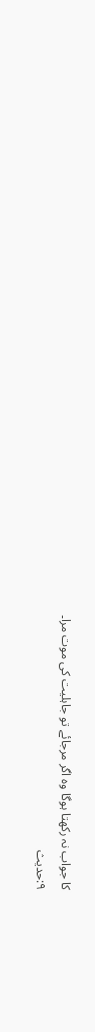کا جواب نہ رکھتا ہوگا وہ اگر مرجائے تو جاہلیت کی موت مرا۔
۹:حدیث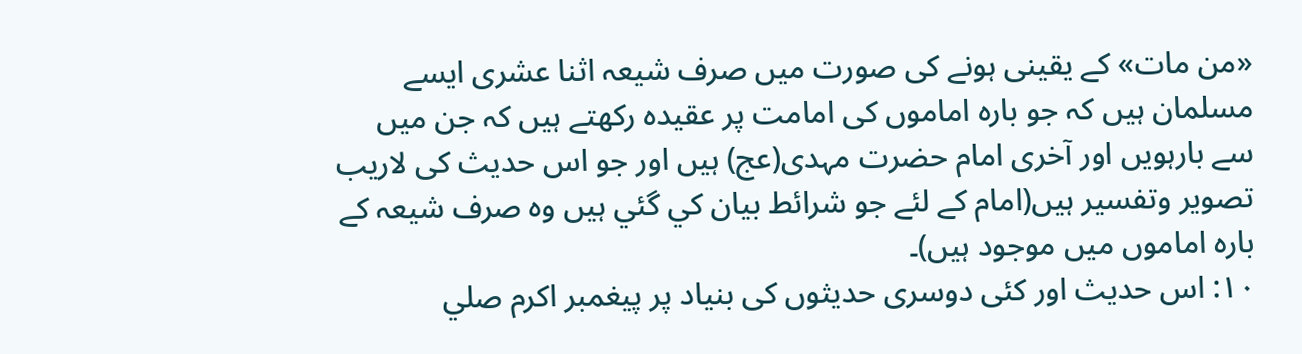«من مات» کے یقینی ہونے کی صورت میں صرف شیعہ اثنا عشری ايسے مسلمان ہیں کہ جو بارہ اماموں کی امامت پر عقیدہ رکھتے ہیں کہ جن میں سے بارہویں اور آخری امام حضرت مہدی(عج) ہیں اور جو اس حدیث کی لاریب تصویر وتفسیر ہیں(امام کے لئے جو شرائط بیان کي گئي ہیں وہ صرف شیعہ کے بارہ اماموں میں موجود ہیں)۔
۱۰: اس حدیث اور کئی دوسری حدیثوں کی بنیاد پر پیغمبر اکرم صلي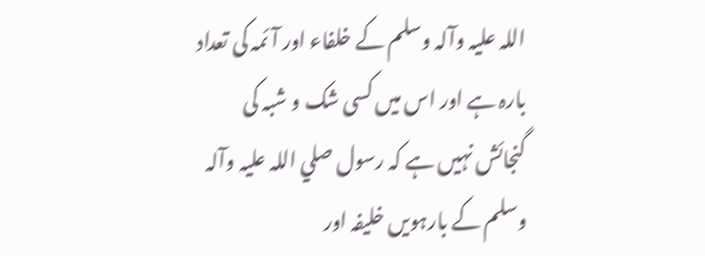اللہ عليہ وآلہ وسلم کے خلفاء اور آئمہ کی تعداد بارہ ہے اور اس میں کسی شک و شبہ کی گنجائش نہیں ہے کہ رسول صلي اللہ عليہ وآلہ وسلم کے بارہویں خلیفہ اور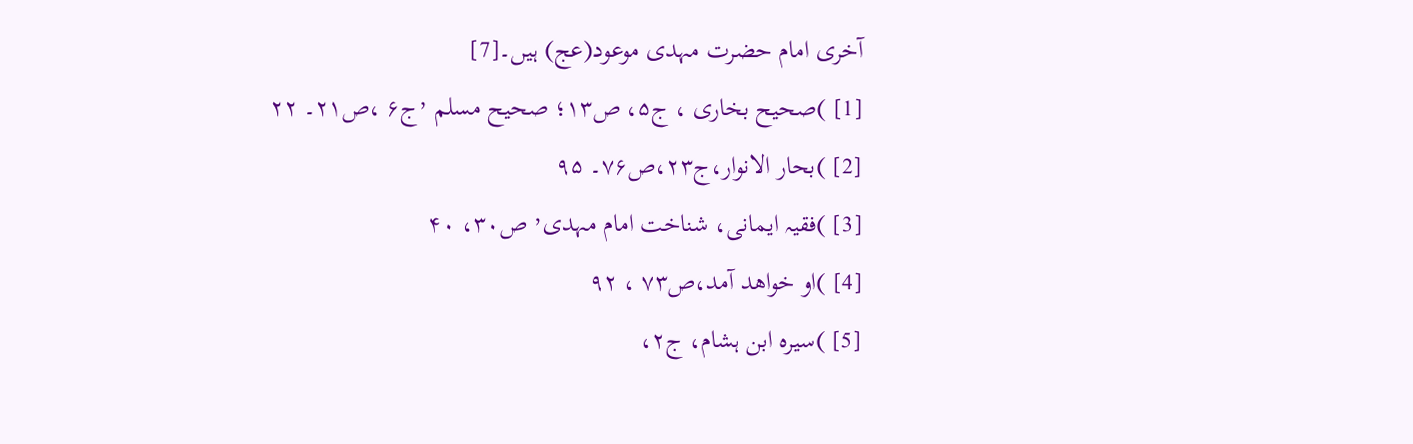آخری امام حضرت مہدی موعود(عج) ہیں۔[7]
[1] )صحیح بخاری ، ج۵، ص۱۳؛ صحیح مسلم ٬ج۶ ،ص۲۱۔ ۲۲
[2] )بحار الانوار،ج۲۳،ص۷۶۔ ۹۵
[3] )فقیہ ایمانی، شناخت امام مہدی٬ ص۳۰، ۴۰
[4] )او خواھد آمد،ص۷۳ ، ۹۲
[5] )سیرہ ابن ہشام، ج۲،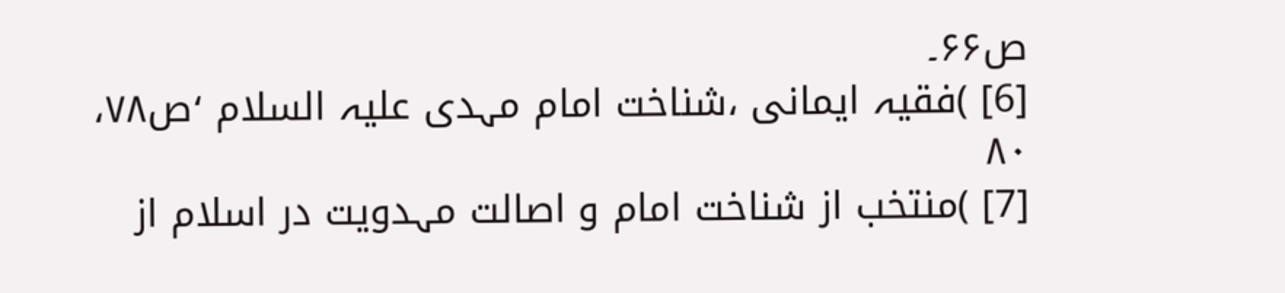ص۶۶۔
[6] )فقیہ ایمانی ،شناخت امام مہدی عليہ السلام ٬ص۷۸، ۸۰
[7] )منتخب از شناخت امام و اصالت مہدویت در اسلام از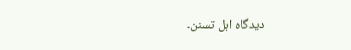دیدگاہ اہل تسنن۔